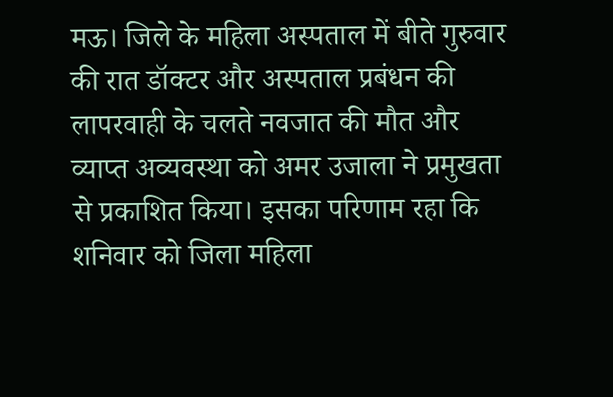मऊ। जिले के महिला अस्पताल में बीते गुरुवार की रात डॉक्टर और अस्पताल प्रबंधन की लापरवाही के चलते नवजात की मौत और व्याप्त अव्यवस्था को अमर उजाला ने प्रमुखता से प्रकाशित किया। इसका परिणाम रहा कि शनिवार को जिला महिला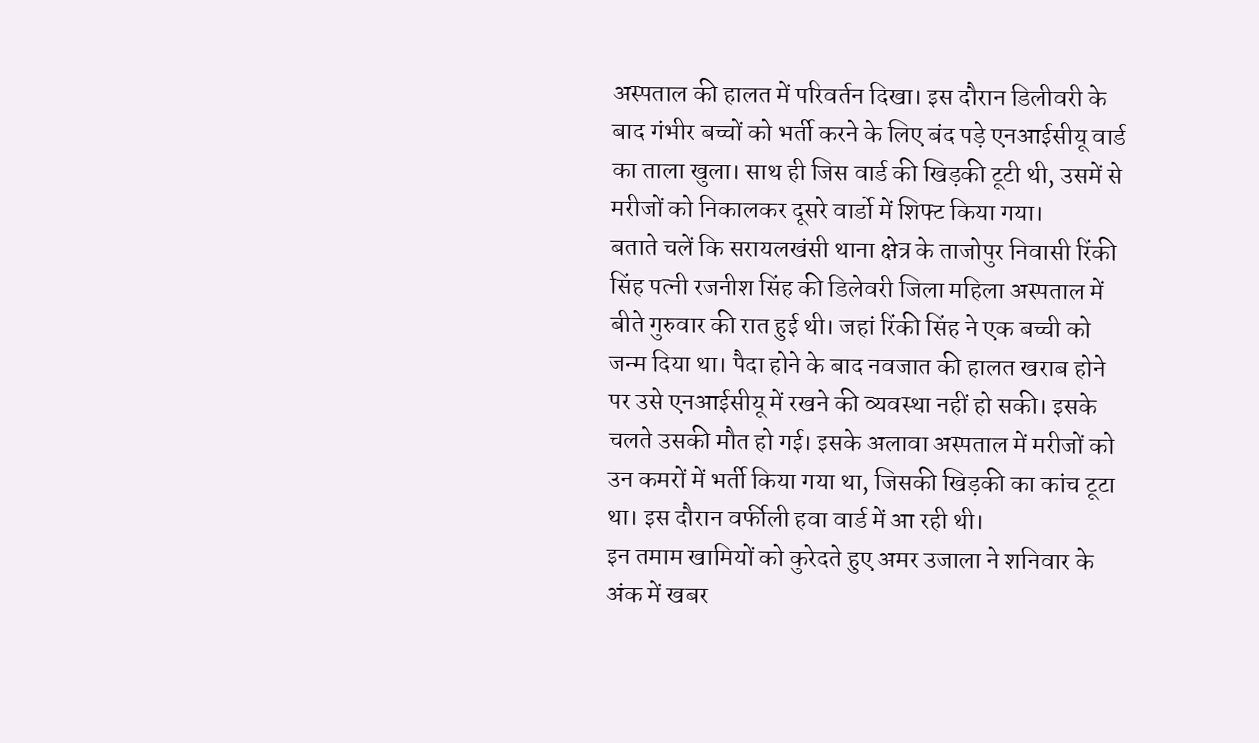अस्पताल की हालत में परिवर्तन दिखा। इस दौरान डिलीवरी के बाद गंभीर बच्चों को भर्ती करने के लिए बंद पड़े एनआईसीयू वार्ड का ताला खुला। साथ ही जिस वार्ड की खिड़की टूटी थी, उसमें से मरीजों को निकालकर दूसरे वार्डो में शिफ्ट किया गया।
बताते चलें कि सरायलखंसी थाना क्षेत्र के ताजोपुर निवासी रिंकी सिंह पत्नी रजनीश सिंह की डिलेवरी जिला महिला अस्पताल में बीते गुरुवार की रात हुई थी। जहां रिंकी सिंह ने एक बच्ची को जन्म दिया था। पैदा होने के बाद नवजात की हालत खराब होने पर उसे एनआईसीयू में रखने की व्यवस्था नहीं हो सकी। इसके चलते उसकी मौत हो गई। इसके अलावा अस्पताल में मरीजों को उन कमरों में भर्ती किया गया था, जिसकी खिड़की का कांच टूटा था। इस दौरान वर्फीली हवा वार्ड में आ रही थी।
इन तमाम खामियों को कुरेदते हुए अमर उजाला ने शनिवार के अंक में खबर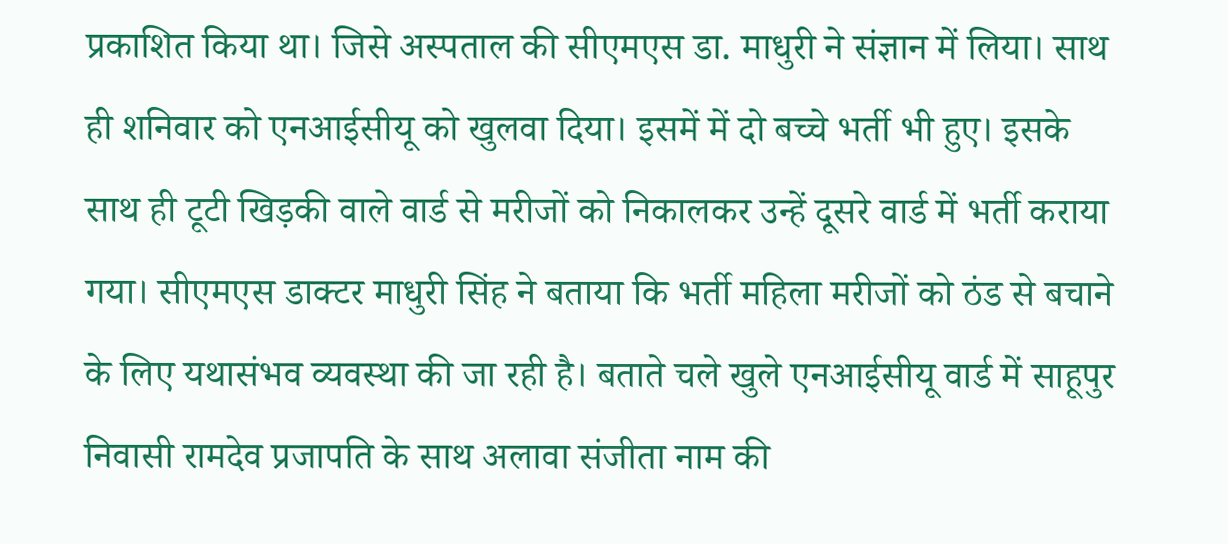प्रकाशित किया था। जिसे अस्पताल की सीएमएस डा. माधुरी ने संज्ञान में लिया। साथ ही शनिवार को एनआईसीयू को खुलवा दिया। इसमें में दो बच्चे भर्ती भी हुए। इसके साथ ही टूटी खिड़की वाले वार्ड से मरीजों को निकालकर उन्हें दूसरे वार्ड में भर्ती कराया गया। सीएमएस डाक्टर माधुरी सिंह ने बताया कि भर्ती महिला मरीजों को ठंड से बचाने के लिए यथासंभव व्यवस्था की जा रही है। बताते चले खुले एनआईसीयू वार्ड में साहूपुर निवासी रामदेव प्रजापति के साथ अलावा संजीता नाम की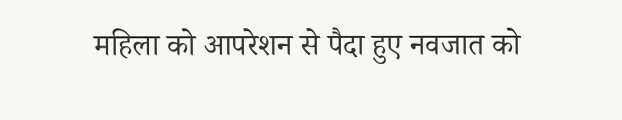महिला को आपरेशन से पैदा हुए नवजात को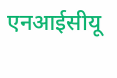एनआईसीयू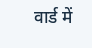वार्ड में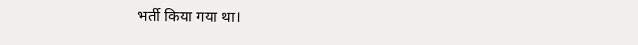भर्ती किया गया था।